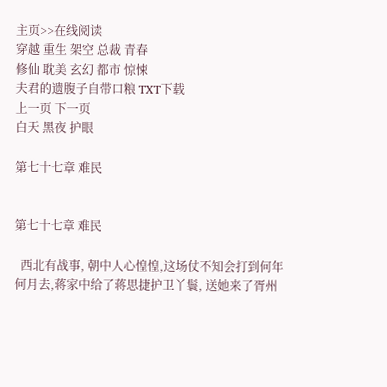主页>>在线阅读
穿越 重生 架空 总裁 青春
修仙 耽美 玄幻 都市 惊悚
夫君的遗腹子自带口粮 TXT下载
上一页 下一页
白天 黑夜 护眼

第七十七章 难民


第七十七章 难民

  西北有战事, 朝中人心惶惶,这场仗不知会打到何年何月去,蒋家中给了蒋思捷护卫丫鬟, 送她来了胥州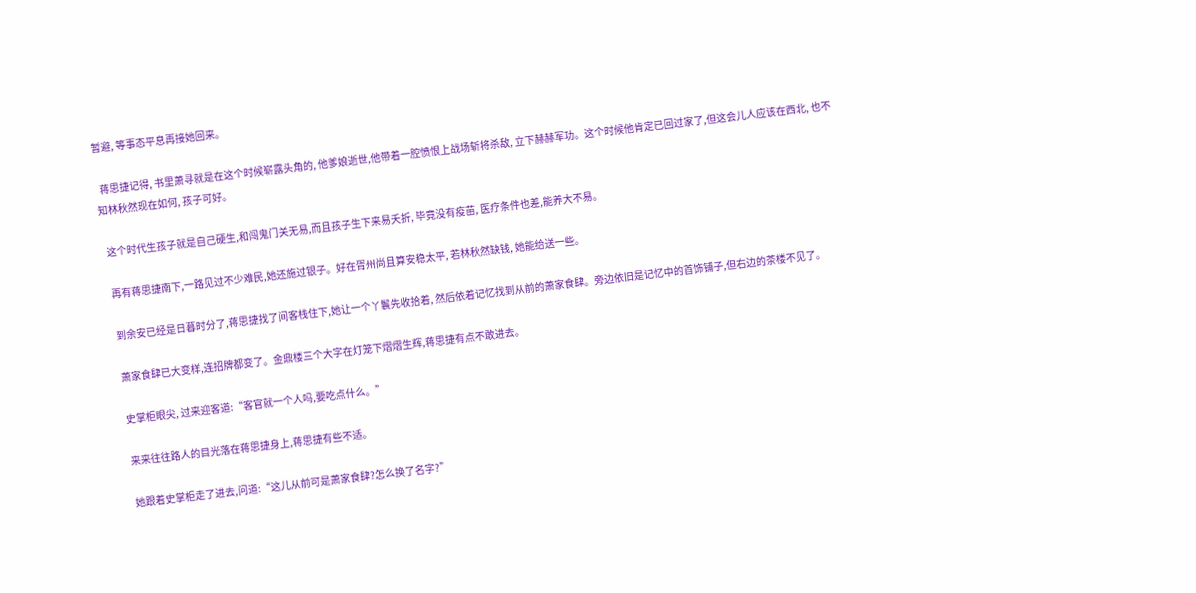暂避, 等事态平息再接她回来。

  蒋思捷记得, 书里萧寻就是在这个时候崭露头角的, 他爹娘逝世,他带着一腔愤恨上战场斩将杀敌, 立下赫赫军功。这个时候他肯定已回过家了,但这会儿人应该在西北, 也不知林秋然现在如何, 孩子可好。

  这个时代生孩子就是自己硬生,和闯鬼门关无易,而且孩子生下来易夭折, 毕竟没有疫苗, 医疗条件也差,能养大不易。

  再有蒋思捷南下,一路见过不少难民,她还施过银子。好在胥州尚且算安稳太平, 若林秋然缺钱, 她能给送一些。

  到余安已经是日暮时分了,蒋思捷找了间客栈住下,她让一个丫鬟先收拾着, 然后依着记忆找到从前的萧家食肆。旁边依旧是记忆中的首饰铺子,但右边的茶楼不见了。

  萧家食肆已大变样,连招牌都变了。金鼎楼三个大字在灯笼下熠熠生辉,蒋思捷有点不敢进去。

  史掌柜眼尖, 过来迎客道:“客官就一个人吗,要吃点什么。”

  来来往往路人的目光落在蒋思捷身上,蒋思捷有些不适。

  她跟着史掌柜走了进去,问道:“这儿从前可是萧家食肆?怎么换了名字?”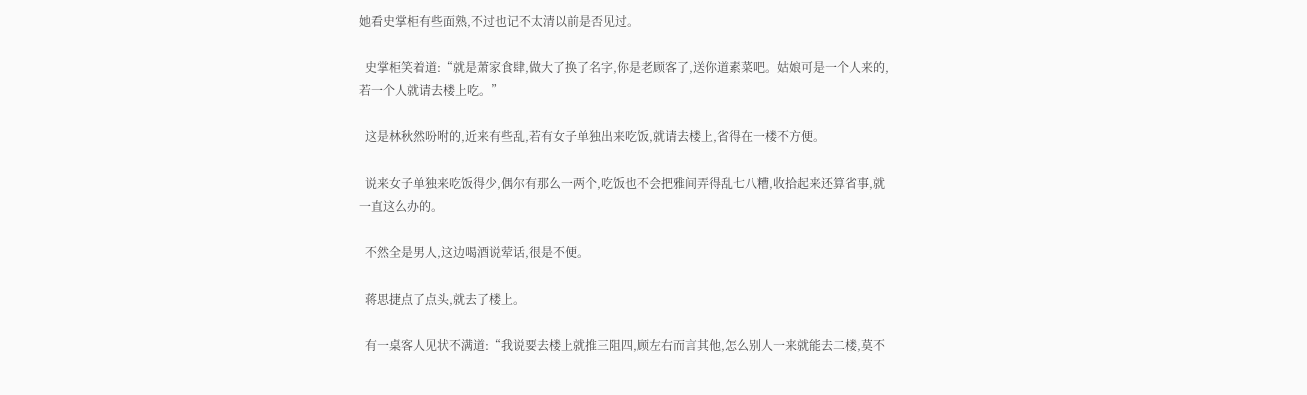她看史掌柜有些面熟,不过也记不太清以前是否见过。

  史掌柜笑着道:“就是萧家食肆,做大了换了名字,你是老顾客了,送你道素菜吧。姑娘可是一个人来的,若一个人就请去楼上吃。”

  这是林秋然吩咐的,近来有些乱,若有女子单独出来吃饭,就请去楼上,省得在一楼不方便。

  说来女子单独来吃饭得少,偶尔有那么一两个,吃饭也不会把雅间弄得乱七八糟,收拾起来还算省事,就一直这么办的。

  不然全是男人,这边喝酒说荤话,很是不便。

  蒋思捷点了点头,就去了楼上。

  有一桌客人见状不满道:“我说要去楼上就推三阻四,顾左右而言其他,怎么别人一来就能去二楼,莫不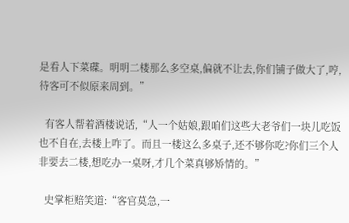是看人下菜碟。明明二楼那么多空桌,偏就不让去,你们铺子做大了,哼,待客可不似原来周到。”

  有客人帮着酒楼说话,“人一个姑娘,跟咱们这些大老爷们一块儿吃饭也不自在,去楼上咋了。而且一楼这么多桌子,还不够你吃?你们三个人非要去二楼,想吃办一桌呀,才几个菜真够矫情的。”

  史掌柜赔笑道:“客官莫急,一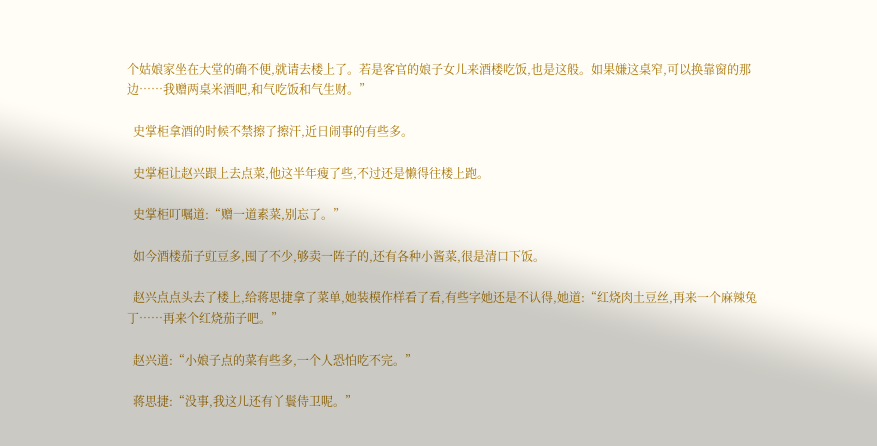个姑娘家坐在大堂的确不便,就请去楼上了。若是客官的娘子女儿来酒楼吃饭,也是这般。如果嫌这桌窄,可以换靠窗的那边……我赠两桌米酒吧,和气吃饭和气生财。”

  史掌柜拿酒的时候不禁擦了擦汗,近日闹事的有些多。

  史掌柜让赵兴跟上去点菜,他这半年瘦了些,不过还是懒得往楼上跑。

  史掌柜叮嘱道:“赠一道素菜,别忘了。”

  如今酒楼茄子豇豆多,囤了不少,够卖一阵子的,还有各种小酱菜,很是清口下饭。

  赵兴点点头去了楼上,给蒋思捷拿了菜单,她装模作样看了看,有些字她还是不认得,她道:“红烧肉土豆丝,再来一个麻辣兔丁……再来个红烧茄子吧。”

  赵兴道:“小娘子点的菜有些多,一个人恐怕吃不完。”

  蒋思捷:“没事,我这儿还有丫鬟侍卫呢。”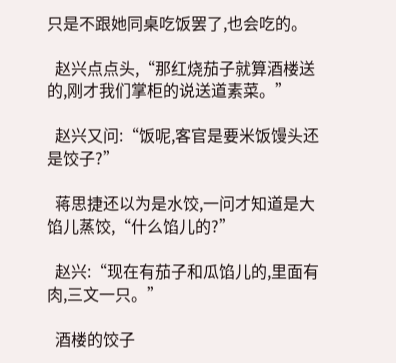只是不跟她同桌吃饭罢了,也会吃的。

  赵兴点点头,“那红烧茄子就算酒楼送的,刚才我们掌柜的说送道素菜。”

  赵兴又问:“饭呢,客官是要米饭馒头还是饺子?”

  蒋思捷还以为是水饺,一问才知道是大馅儿蒸饺,“什么馅儿的?”

  赵兴:“现在有茄子和瓜馅儿的,里面有肉,三文一只。”

  酒楼的饺子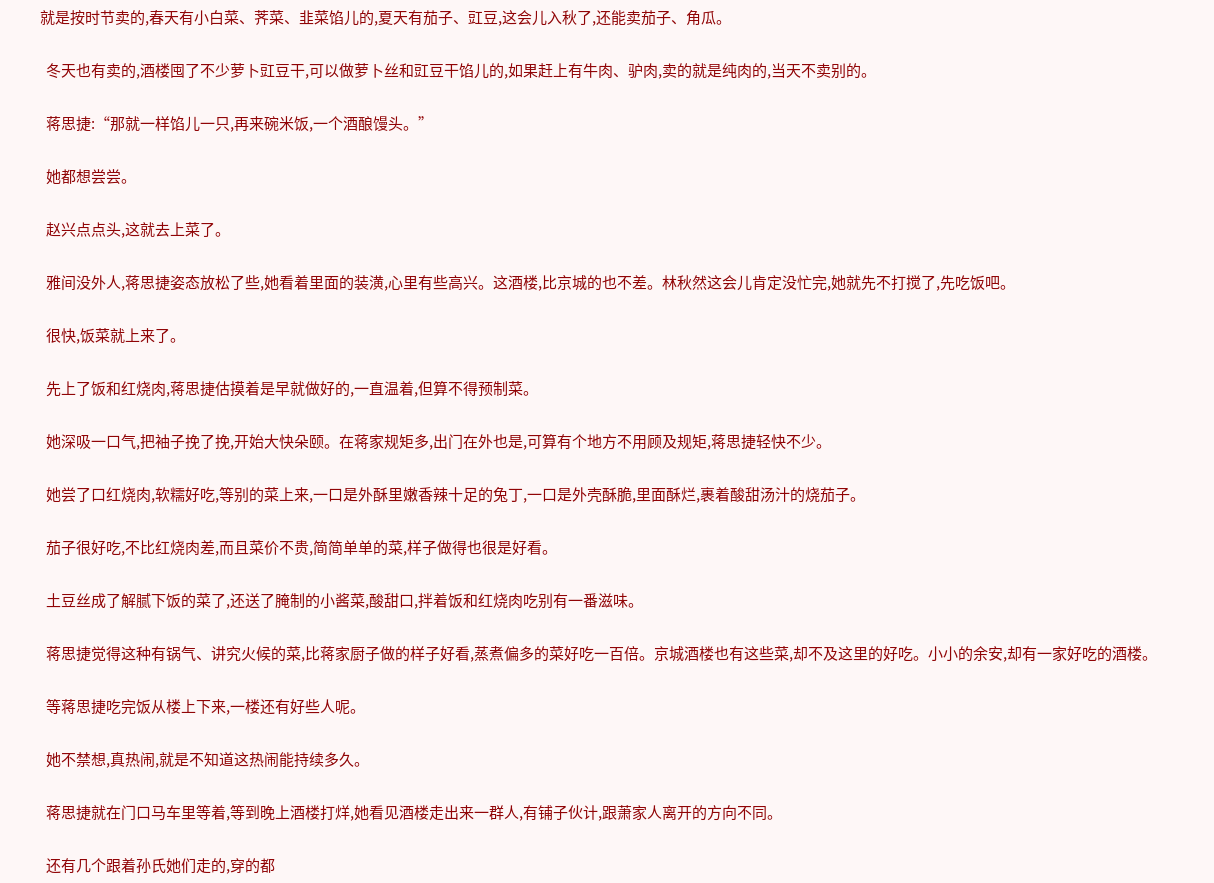就是按时节卖的,春天有小白菜、荠菜、韭菜馅儿的,夏天有茄子、豇豆,这会儿入秋了,还能卖茄子、角瓜。

  冬天也有卖的,酒楼囤了不少萝卜豇豆干,可以做萝卜丝和豇豆干馅儿的,如果赶上有牛肉、驴肉,卖的就是纯肉的,当天不卖别的。

  蒋思捷:“那就一样馅儿一只,再来碗米饭,一个酒酿馒头。”

  她都想尝尝。

  赵兴点点头,这就去上菜了。

  雅间没外人,蒋思捷姿态放松了些,她看着里面的装潢,心里有些高兴。这酒楼,比京城的也不差。林秋然这会儿肯定没忙完,她就先不打搅了,先吃饭吧。

  很快,饭菜就上来了。

  先上了饭和红烧肉,蒋思捷估摸着是早就做好的,一直温着,但算不得预制菜。

  她深吸一口气,把袖子挽了挽,开始大快朵颐。在蒋家规矩多,出门在外也是,可算有个地方不用顾及规矩,蒋思捷轻快不少。

  她尝了口红烧肉,软糯好吃,等别的菜上来,一口是外酥里嫩香辣十足的兔丁,一口是外壳酥脆,里面酥烂,裹着酸甜汤汁的烧茄子。

  茄子很好吃,不比红烧肉差,而且菜价不贵,简简单单的菜,样子做得也很是好看。

  土豆丝成了解腻下饭的菜了,还送了腌制的小酱菜,酸甜口,拌着饭和红烧肉吃别有一番滋味。

  蒋思捷觉得这种有锅气、讲究火候的菜,比蒋家厨子做的样子好看,蒸煮偏多的菜好吃一百倍。京城酒楼也有这些菜,却不及这里的好吃。小小的余安,却有一家好吃的酒楼。

  等蒋思捷吃完饭从楼上下来,一楼还有好些人呢。

  她不禁想,真热闹,就是不知道这热闹能持续多久。

  蒋思捷就在门口马车里等着,等到晚上酒楼打烊,她看见酒楼走出来一群人,有铺子伙计,跟萧家人离开的方向不同。

  还有几个跟着孙氏她们走的,穿的都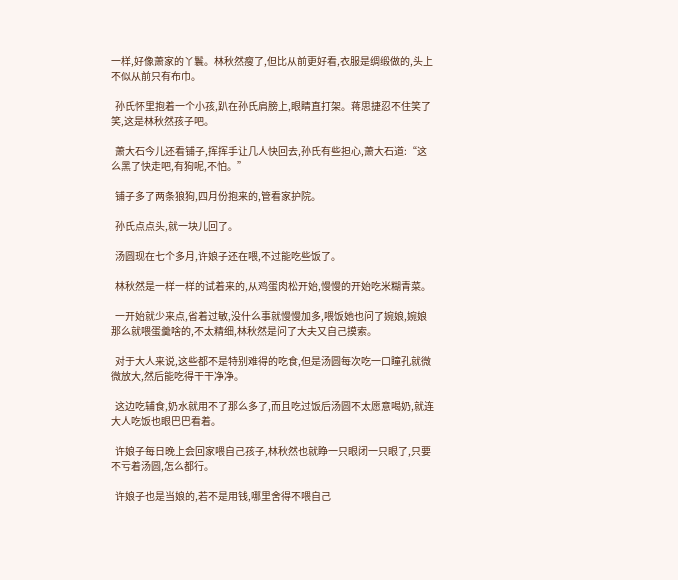一样,好像萧家的丫鬟。林秋然瘦了,但比从前更好看,衣服是绸缎做的,头上不似从前只有布巾。

  孙氏怀里抱着一个小孩,趴在孙氏肩膀上,眼睛直打架。蒋思捷忍不住笑了笑,这是林秋然孩子吧。

  萧大石今儿还看铺子,挥挥手让几人快回去,孙氏有些担心,萧大石道:“这么黑了快走吧,有狗呢,不怕。”

  铺子多了两条狼狗,四月份抱来的,管看家护院。

  孙氏点点头,就一块儿回了。

  汤圆现在七个多月,许娘子还在喂,不过能吃些饭了。

  林秋然是一样一样的试着来的,从鸡蛋肉松开始,慢慢的开始吃米糊青菜。

  一开始就少来点,省着过敏,没什么事就慢慢加多,喂饭她也问了婉娘,婉娘那么就喂蛋羹啥的,不太精细,林秋然是问了大夫又自己摸索。

  对于大人来说,这些都不是特别难得的吃食,但是汤圆每次吃一口瞳孔就微微放大,然后能吃得干干净净。

  这边吃辅食,奶水就用不了那么多了,而且吃过饭后汤圆不太愿意喝奶,就连大人吃饭也眼巴巴看着。

  许娘子每日晚上会回家喂自己孩子,林秋然也就睁一只眼闭一只眼了,只要不亏着汤圆,怎么都行。

  许娘子也是当娘的,若不是用钱,哪里舍得不喂自己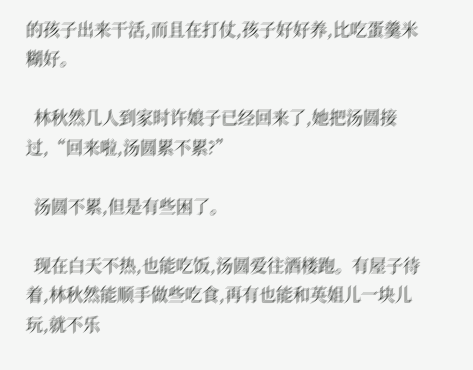的孩子出来干活,而且在打仗,孩子好好养,比吃蛋羹米糊好。

  林秋然几人到家时许娘子已经回来了,她把汤圆接过,“回来啦,汤圆累不累?”

  汤圆不累,但是有些困了。

  现在白天不热,也能吃饭,汤圆爱往酒楼跑。有屋子待着,林秋然能顺手做些吃食,再有也能和英姐儿一块儿玩,就不乐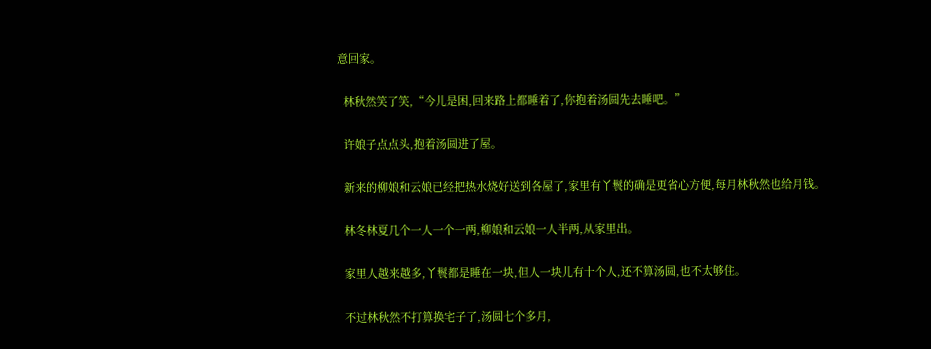意回家。

  林秋然笑了笑,“今儿是困,回来路上都睡着了,你抱着汤圆先去睡吧。”

  许娘子点点头,抱着汤圆进了屋。

  新来的柳娘和云娘已经把热水烧好送到各屋了,家里有丫鬟的确是更省心方便,每月林秋然也给月钱。

  林冬林夏几个一人一个一两,柳娘和云娘一人半两,从家里出。

  家里人越来越多,丫鬟都是睡在一块,但人一块儿有十个人,还不算汤圆,也不太够住。

  不过林秋然不打算换宅子了,汤圆七个多月,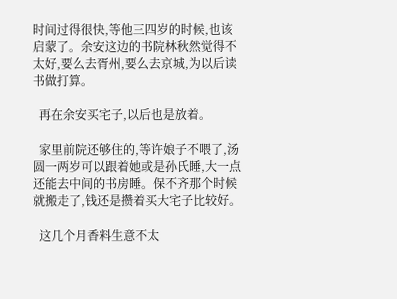时间过得很快,等他三四岁的时候,也该启蒙了。余安这边的书院林秋然觉得不太好,要么去胥州,要么去京城,为以后读书做打算。

  再在余安买宅子,以后也是放着。

  家里前院还够住的,等许娘子不喂了,汤圆一两岁可以跟着她或是孙氏睡,大一点还能去中间的书房睡。保不齐那个时候就搬走了,钱还是攒着买大宅子比较好。

  这几个月香料生意不太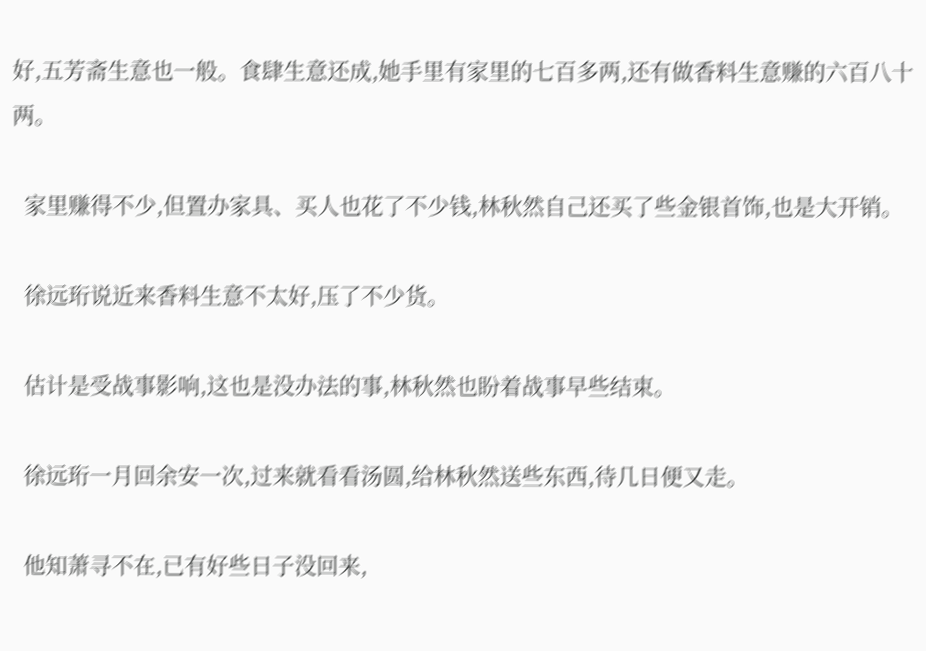好,五芳斋生意也一般。食肆生意还成,她手里有家里的七百多两,还有做香料生意赚的六百八十两。

  家里赚得不少,但置办家具、买人也花了不少钱,林秋然自己还买了些金银首饰,也是大开销。

  徐远珩说近来香料生意不太好,压了不少货。

  估计是受战事影响,这也是没办法的事,林秋然也盼着战事早些结束。

  徐远珩一月回余安一次,过来就看看汤圆,给林秋然送些东西,待几日便又走。

  他知萧寻不在,已有好些日子没回来,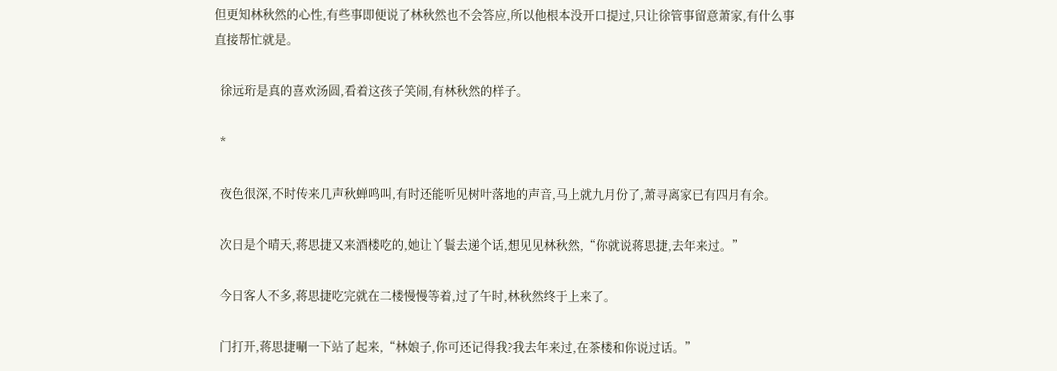但更知林秋然的心性,有些事即便说了林秋然也不会答应,所以他根本没开口提过,只让徐管事留意萧家,有什么事直接帮忙就是。

  徐远珩是真的喜欢汤圆,看着这孩子笑闹,有林秋然的样子。

  *

  夜色很深,不时传来几声秋蝉鸣叫,有时还能听见树叶落地的声音,马上就九月份了,萧寻离家已有四月有余。

  次日是个晴天,蒋思捷又来酒楼吃的,她让丫鬟去递个话,想见见林秋然,“你就说蒋思捷,去年来过。”

  今日客人不多,蒋思捷吃完就在二楼慢慢等着,过了午时,林秋然终于上来了。

  门打开,蒋思捷唰一下站了起来,“林娘子,你可还记得我?我去年来过,在茶楼和你说过话。”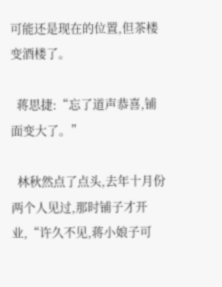可能还是现在的位置,但茶楼变酒楼了。

  蒋思捷:“忘了道声恭喜,铺面变大了。”

  林秋然点了点头,去年十月份两个人见过,那时铺子才开业,“许久不见,蒋小娘子可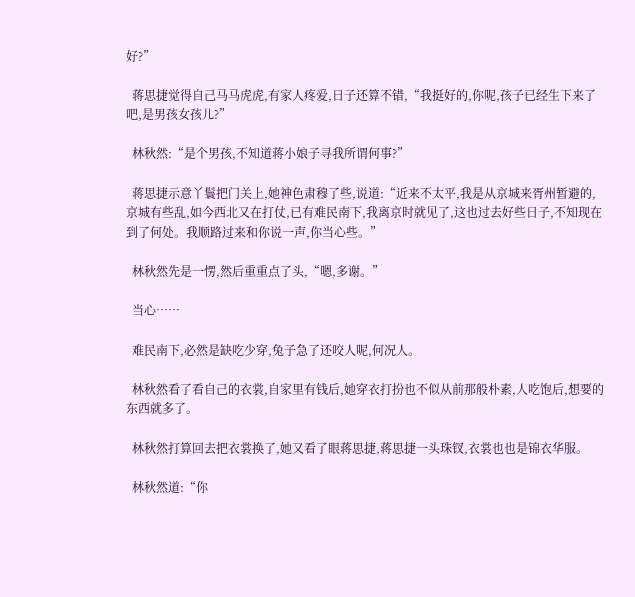好?”

  蒋思捷觉得自己马马虎虎,有家人疼爱,日子还算不错,“我挺好的,你呢,孩子已经生下来了吧,是男孩女孩儿?”

  林秋然:“是个男孩,不知道蒋小娘子寻我所谓何事?”

  蒋思捷示意丫鬟把门关上,她神色肃穆了些,说道:“近来不太平,我是从京城来胥州暂避的,京城有些乱,如今西北又在打仗,已有难民南下,我离京时就见了,这也过去好些日子,不知现在到了何处。我顺路过来和你说一声,你当心些。”

  林秋然先是一愣,然后重重点了头,“嗯,多谢。”

  当心……

  难民南下,必然是缺吃少穿,兔子急了还咬人呢,何况人。

  林秋然看了看自己的衣裳,自家里有钱后,她穿衣打扮也不似从前那般朴素,人吃饱后,想要的东西就多了。

  林秋然打算回去把衣裳换了,她又看了眼蒋思捷,蒋思捷一头珠钗,衣裳也也是锦衣华服。

  林秋然道:“你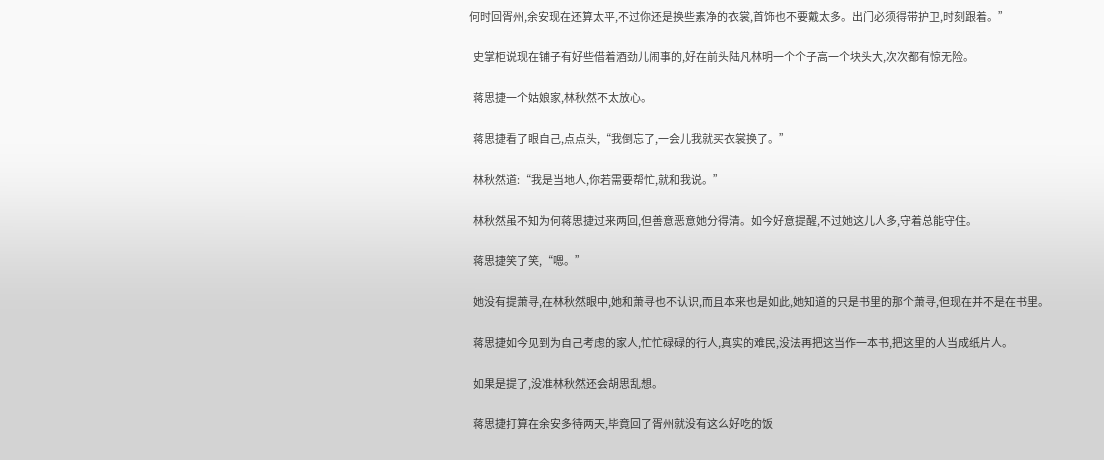何时回胥州,余安现在还算太平,不过你还是换些素净的衣裳,首饰也不要戴太多。出门必须得带护卫,时刻跟着。”

  史掌柜说现在铺子有好些借着酒劲儿闹事的,好在前头陆凡林明一个个子高一个块头大,次次都有惊无险。

  蒋思捷一个姑娘家,林秋然不太放心。

  蒋思捷看了眼自己,点点头,“我倒忘了,一会儿我就买衣裳换了。”

  林秋然道:“我是当地人,你若需要帮忙,就和我说。”

  林秋然虽不知为何蒋思捷过来两回,但善意恶意她分得清。如今好意提醒,不过她这儿人多,守着总能守住。

  蒋思捷笑了笑,“嗯。”

  她没有提萧寻,在林秋然眼中,她和萧寻也不认识,而且本来也是如此,她知道的只是书里的那个萧寻,但现在并不是在书里。

  蒋思捷如今见到为自己考虑的家人,忙忙碌碌的行人,真实的难民,没法再把这当作一本书,把这里的人当成纸片人。

  如果是提了,没准林秋然还会胡思乱想。

  蒋思捷打算在余安多待两天,毕竟回了胥州就没有这么好吃的饭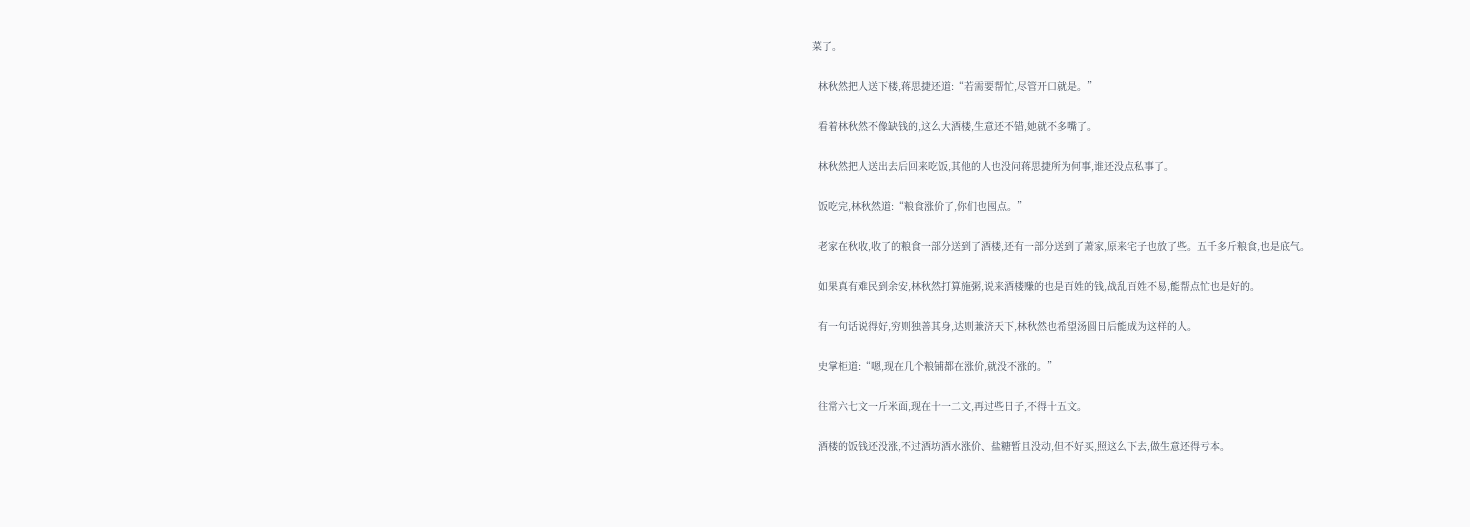菜了。

  林秋然把人送下楼,蒋思捷还道:“若需要帮忙,尽管开口就是。”

  看着林秋然不像缺钱的,这么大酒楼,生意还不错,她就不多嘴了。

  林秋然把人送出去后回来吃饭,其他的人也没问蒋思捷所为何事,谁还没点私事了。

  饭吃完,林秋然道:“粮食涨价了,你们也囤点。”

  老家在秋收,收了的粮食一部分送到了酒楼,还有一部分送到了萧家,原来宅子也放了些。五千多斤粮食,也是底气。

  如果真有难民到余安,林秋然打算施粥,说来酒楼赚的也是百姓的钱,战乱百姓不易,能帮点忙也是好的。

  有一句话说得好,穷则独善其身,达则兼济天下,林秋然也希望汤圆日后能成为这样的人。

  史掌柜道:“嗯,现在几个粮铺都在涨价,就没不涨的。”

  往常六七文一斤米面,现在十一二文,再过些日子,不得十五文。

  酒楼的饭钱还没涨,不过酒坊酒水涨价、盐糖暂且没动,但不好买,照这么下去,做生意还得亏本。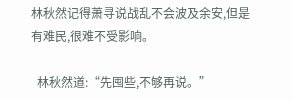林秋然记得萧寻说战乱不会波及余安,但是有难民,很难不受影响。

  林秋然道:“先囤些,不够再说。”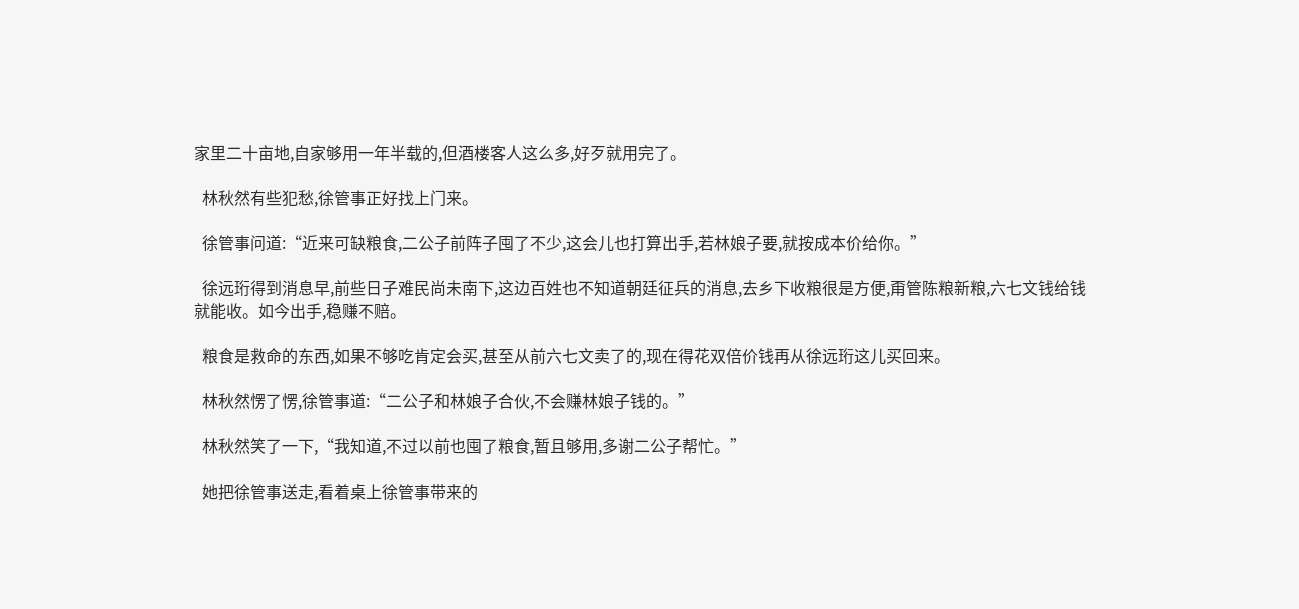家里二十亩地,自家够用一年半载的,但酒楼客人这么多,好歹就用完了。

  林秋然有些犯愁,徐管事正好找上门来。

  徐管事问道:“近来可缺粮食,二公子前阵子囤了不少,这会儿也打算出手,若林娘子要,就按成本价给你。”

  徐远珩得到消息早,前些日子难民尚未南下,这边百姓也不知道朝廷征兵的消息,去乡下收粮很是方便,甭管陈粮新粮,六七文钱给钱就能收。如今出手,稳赚不赔。

  粮食是救命的东西,如果不够吃肯定会买,甚至从前六七文卖了的,现在得花双倍价钱再从徐远珩这儿买回来。

  林秋然愣了愣,徐管事道:“二公子和林娘子合伙,不会赚林娘子钱的。”

  林秋然笑了一下,“我知道,不过以前也囤了粮食,暂且够用,多谢二公子帮忙。”

  她把徐管事送走,看着桌上徐管事带来的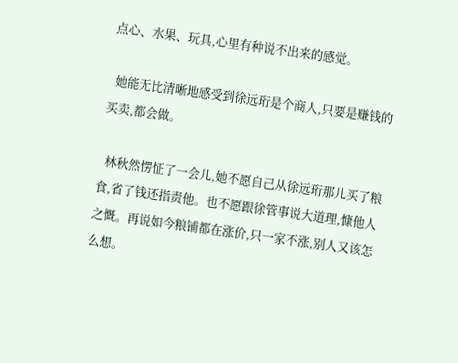点心、水果、玩具,心里有种说不出来的感觉。

  她能无比清晰地感受到徐远珩是个商人,只要是赚钱的买卖,都会做。

  林秋然愣怔了一会儿,她不愿自己从徐远珩那儿买了粮食,省了钱还指责他。也不愿跟徐管事说大道理,慷他人之慨。再说如今粮铺都在涨价,只一家不涨,别人又该怎么想。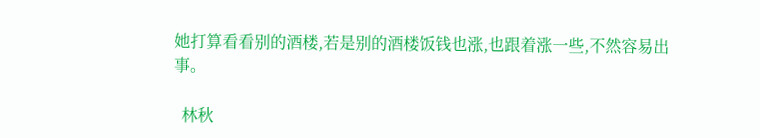她打算看看别的酒楼,若是别的酒楼饭钱也涨,也跟着涨一些,不然容易出事。

  林秋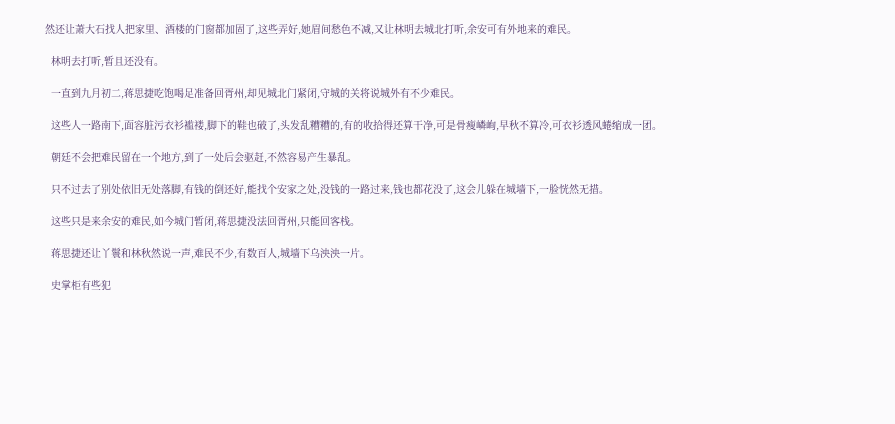然还让萧大石找人把家里、酒楼的门窗都加固了,这些弄好,她眉间愁色不减,又让林明去城北打听,余安可有外地来的难民。

  林明去打听,暂且还没有。

  一直到九月初二,蒋思捷吃饱喝足准备回胥州,却见城北门紧闭,守城的关将说城外有不少难民。

  这些人一路南下,面容脏污衣衫褴褛,脚下的鞋也破了,头发乱糟糟的,有的收拾得还算干净,可是骨瘦嶙峋,早秋不算冷,可衣衫透风蜷缩成一团。

  朝廷不会把难民留在一个地方,到了一处后会驱赶,不然容易产生暴乱。

  只不过去了别处依旧无处落脚,有钱的倒还好,能找个安家之处,没钱的一路过来,钱也都花没了,这会儿躲在城墙下,一脸恍然无措。

  这些只是来余安的难民,如今城门暂闭,蒋思捷没法回胥州,只能回客栈。

  蒋思捷还让丫鬟和林秋然说一声,难民不少,有数百人,城墙下乌泱泱一片。

  史掌柜有些犯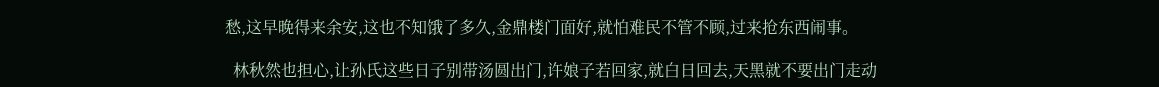愁,这早晚得来余安,这也不知饿了多久,金鼎楼门面好,就怕难民不管不顾,过来抢东西闹事。

  林秋然也担心,让孙氏这些日子别带汤圆出门,许娘子若回家,就白日回去,天黑就不要出门走动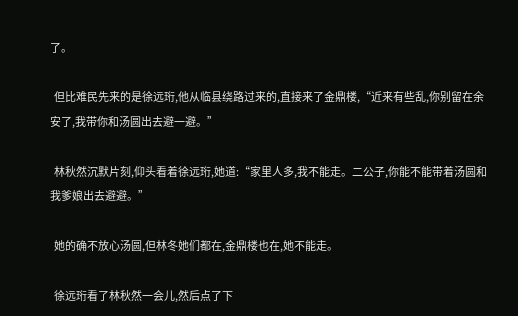了。

  但比难民先来的是徐远珩,他从临县绕路过来的,直接来了金鼎楼,“近来有些乱,你别留在余安了,我带你和汤圆出去避一避。”

  林秋然沉默片刻,仰头看着徐远珩,她道:“家里人多,我不能走。二公子,你能不能带着汤圆和我爹娘出去避避。”

  她的确不放心汤圆,但林冬她们都在,金鼎楼也在,她不能走。

  徐远珩看了林秋然一会儿,然后点了下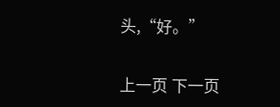头,“好。”

上一页 下一页